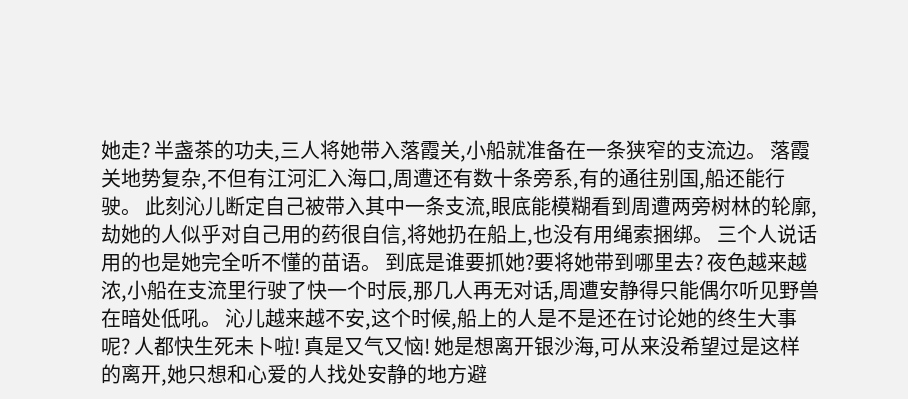她走? 半盏茶的功夫,三人将她带入落霞关,小船就准备在一条狭窄的支流边。 落霞关地势复杂,不但有江河汇入海口,周遭还有数十条旁系,有的通往别国,船还能行驶。 此刻沁儿断定自己被带入其中一条支流,眼底能模糊看到周遭两旁树林的轮廓,劫她的人似乎对自己用的药很自信,将她扔在船上,也没有用绳索捆绑。 三个人说话用的也是她完全听不懂的苗语。 到底是谁要抓她?要将她带到哪里去? 夜色越来越浓,小船在支流里行驶了快一个时辰,那几人再无对话,周遭安静得只能偶尔听见野兽在暗处低吼。 沁儿越来越不安,这个时候,船上的人是不是还在讨论她的终生大事呢? 人都快生死未卜啦! 真是又气又恼! 她是想离开银沙海,可从来没希望过是这样的离开,她只想和心爱的人找处安静的地方避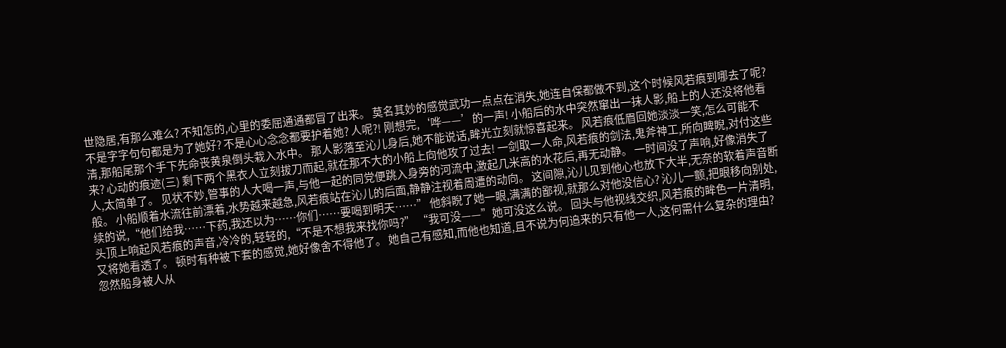世隐居,有那么难么? 不知怎的,心里的委屈通通都冒了出来。 莫名其妙的感觉武功一点点在消失,她连自保都做不到,这个时候风若痕到哪去了呢? 不是字字句句都是为了她好? 不是心心念念都要护着她? 人呢?! 刚想完,‘哗——’的一声! 小船后的水中突然窜出一抹人影,船上的人还没将他看清,那船尾那个手下先命丧黄泉倒头栽入水中。 那人影落至沁儿身后,她不能说话,眸光立刻就惊喜起来。 风若痕低眉回她淡淡一笑,怎么可能不来? 心动的痕迹(三) 剩下两个黑衣人立刻拔刀而起,就在那不大的小船上向他攻了过去! 一剑取一人命,风若痕的剑法,鬼斧神工,所向睥睨,对付这些人,太简单了。 见状不妙,管事的人大喝一声,与他一起的同党便跳入身旁的河流中,激起几米高的水花后,再无动静。 一时间没了声响,好像消失了般。 小船顺着水流往前漂着,水势越来越急,风若痕站在沁儿的后面,静静注视着周遭的动向。 这间隙,沁儿见到他心也放下大半,无奈的软着声音断续的说,“他们给我……下药,我还以为……你们……要喝到明天……” 他斜睨了她一眼,满满的鄙视,就那么对他没信心? 沁儿一颤,把眼移向别处,头顶上响起风若痕的声音,冷冷的,轻轻的,“不是不想我来找你吗?” “我可没——”她可没这么说。 回头与他视线交织,风若痕的眸色一片清明,又将她看透了。 顿时有种被下套的感觉,她好像舍不得他了。 她自己有感知,而他也知道,且不说为何追来的只有他一人,这何需什么复杂的理由? 忽然船身被人从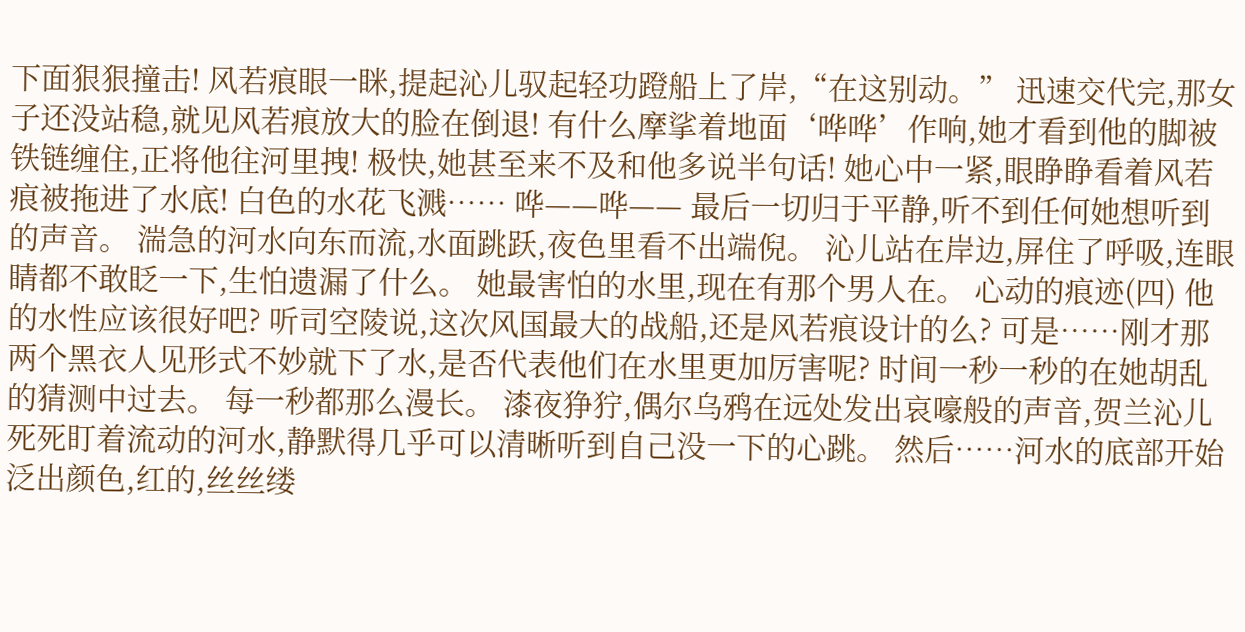下面狠狠撞击! 风若痕眼一眯,提起沁儿驭起轻功蹬船上了岸,“在这别动。” 迅速交代完,那女子还没站稳,就见风若痕放大的脸在倒退! 有什么摩挲着地面‘哗哗’作响,她才看到他的脚被铁链缠住,正将他往河里拽! 极快,她甚至来不及和他多说半句话! 她心中一紧,眼睁睁看着风若痕被拖进了水底! 白色的水花飞溅…… 哗——哗—— 最后一切归于平静,听不到任何她想听到的声音。 湍急的河水向东而流,水面跳跃,夜色里看不出端倪。 沁儿站在岸边,屏住了呼吸,连眼睛都不敢眨一下,生怕遗漏了什么。 她最害怕的水里,现在有那个男人在。 心动的痕迹(四) 他的水性应该很好吧? 听司空陵说,这次风国最大的战船,还是风若痕设计的么? 可是……刚才那两个黑衣人见形式不妙就下了水,是否代表他们在水里更加厉害呢? 时间一秒一秒的在她胡乱的猜测中过去。 每一秒都那么漫长。 漆夜狰狞,偶尔乌鸦在远处发出哀嚎般的声音,贺兰沁儿死死盯着流动的河水,静默得几乎可以清晰听到自己没一下的心跳。 然后……河水的底部开始泛出颜色,红的,丝丝缕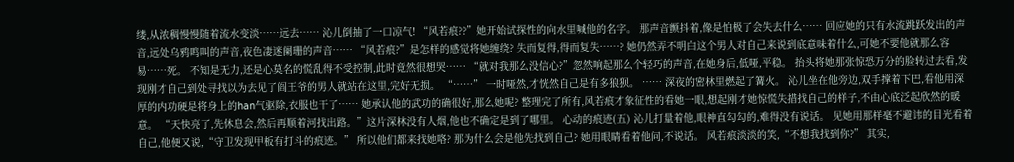缕,从浓稠慢慢随着流水变淡……远去…… 沁儿倒抽了一口凉气! “风若痕??”她开始试探性的向水里喊他的名字。 那声音颤抖着,像是怕极了会失去什么…… 回应她的只有水流跳跃发出的声音,远处乌鸦鸣叫的声音,夜色凄迷阑珊的声音…… “风若痕?”是怎样的感觉将她缠绕? 失而复得,得而复失……? 她仍然弄不明白这个男人对自己来说到底意味着什么,可她不要他就那么容易……死。 不知是无力,还是心莫名的慌乱得不受控制,此时竟然很想哭…… “就对我那么没信心?”忽然响起那么个轻巧的声音,在她身后,低哑,平稳。 抬头将她那张惊恐万分的脸转过去看,发现刚才自己到处寻找以为去见了阎王爷的男人就站在这里,完好无损。 “……” 一时哑然,才恍然自己是有多狼狈。 …… 深夜的密林里燃起了篝火。 沁儿坐在他旁边,双手撑着下巴,看他用深厚的内功硬是将身上的han气驱除,衣服也干了…… 她承认他的武功的确很好,那么她呢? 整理完了所有,风若痕才象征性的看她一眼,想起刚才她惊慌失措找自己的样子,不由心底泛起欣然的暖意。 “天快亮了,先休息会,然后再顺着河找出路。”这片深林没有人烟,他也不确定是到了哪里。 心动的痕迹(五) 沁儿打量着他,眼神直勾勾的,难得没有说话。 见她用那样毫不避讳的目光看着自己,他便又说,“守卫发现甲板有打斗的痕迹。” 所以他们都来找她咯? 那为什么会是他先找到自己? 她用眼睛看着他问,不说话。 风若痕淡淡的笑,“不想我找到你?” 其实,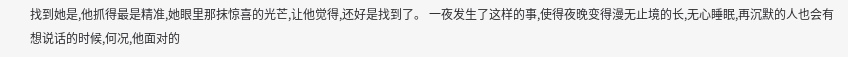找到她是,他抓得最是精准,她眼里那抹惊喜的光芒,让他觉得,还好是找到了。 一夜发生了这样的事,使得夜晚变得漫无止境的长,无心睡眠,再沉默的人也会有想说话的时候,何况,他面对的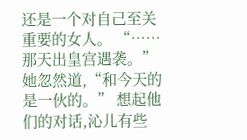还是一个对自己至关重要的女人。 “……那天出皇宫遇袭。”她忽然道,“和今天的是一伙的。” 想起他们的对话,沁儿有些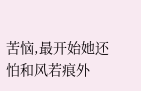苦恼,最开始她还怕和风若痕外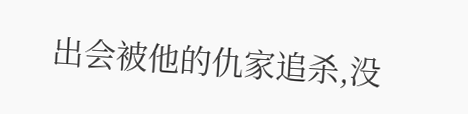出会被他的仇家追杀,没